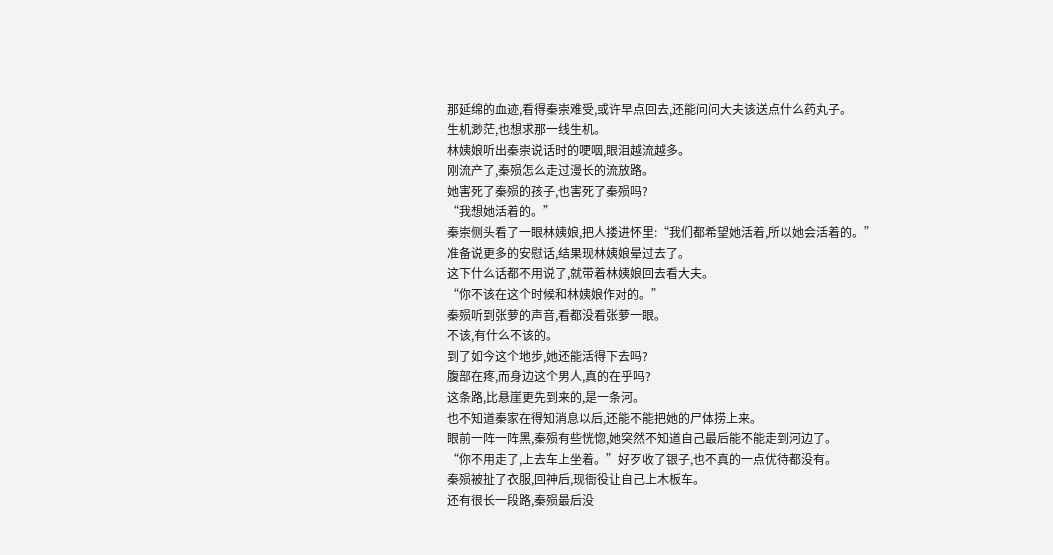那延绵的血迹,看得秦崇难受,或许早点回去,还能问问大夫该送点什么药丸子。
生机渺茫,也想求那一线生机。
林姨娘听出秦崇说话时的哽咽,眼泪越流越多。
刚流产了,秦殒怎么走过漫长的流放路。
她害死了秦殒的孩子,也害死了秦殒吗?
“我想她活着的。”
秦崇侧头看了一眼林姨娘,把人搂进怀里:“我们都希望她活着,所以她会活着的。”
准备说更多的安慰话,结果现林姨娘晕过去了。
这下什么话都不用说了,就带着林姨娘回去看大夫。
“你不该在这个时候和林姨娘作对的。”
秦殒听到张萝的声音,看都没看张萝一眼。
不该,有什么不该的。
到了如今这个地步,她还能活得下去吗?
腹部在疼,而身边这个男人,真的在乎吗?
这条路,比悬崖更先到来的,是一条河。
也不知道秦家在得知消息以后,还能不能把她的尸体捞上来。
眼前一阵一阵黑,秦殒有些恍惚,她突然不知道自己最后能不能走到河边了。
“你不用走了,上去车上坐着。”好歹收了银子,也不真的一点优待都没有。
秦殒被扯了衣服,回神后,现衙役让自己上木板车。
还有很长一段路,秦殒最后没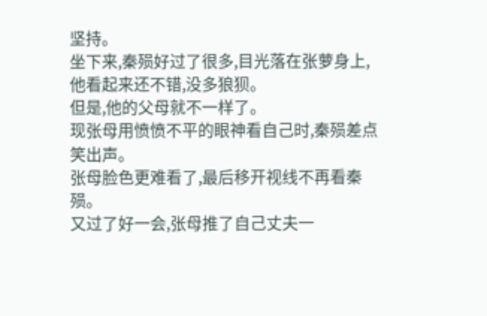坚持。
坐下来,秦殒好过了很多,目光落在张萝身上,他看起来还不错,没多狼狈。
但是,他的父母就不一样了。
现张母用愤愤不平的眼神看自己时,秦殒差点笑出声。
张母脸色更难看了,最后移开视线不再看秦殒。
又过了好一会,张母推了自己丈夫一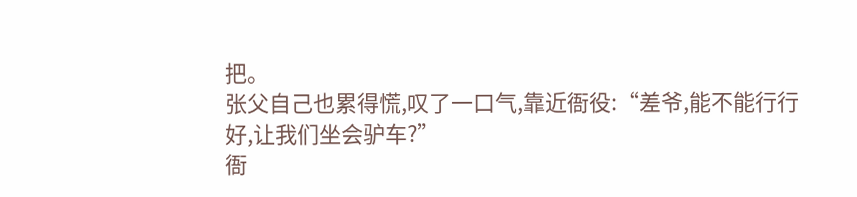把。
张父自己也累得慌,叹了一口气,靠近衙役:“差爷,能不能行行好,让我们坐会驴车?”
衙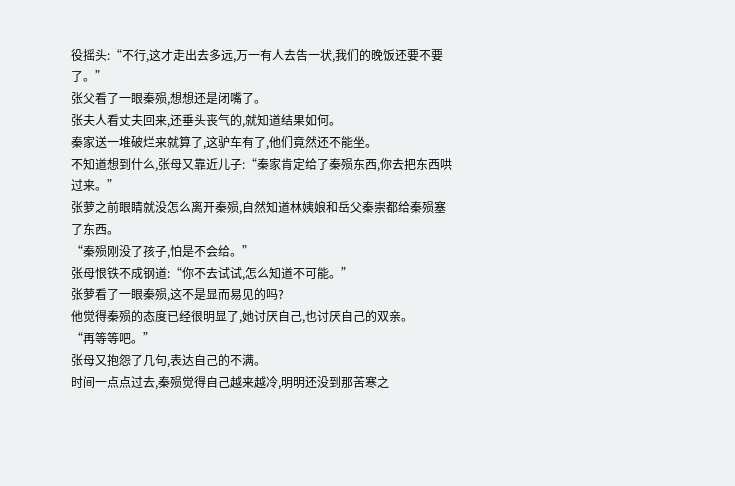役摇头:“不行,这才走出去多远,万一有人去告一状,我们的晚饭还要不要了。”
张父看了一眼秦殒,想想还是闭嘴了。
张夫人看丈夫回来,还垂头丧气的,就知道结果如何。
秦家送一堆破烂来就算了,这驴车有了,他们竟然还不能坐。
不知道想到什么,张母又靠近儿子:“秦家肯定给了秦殒东西,你去把东西哄过来。”
张萝之前眼睛就没怎么离开秦殒,自然知道林姨娘和岳父秦崇都给秦殒塞了东西。
“秦殒刚没了孩子,怕是不会给。”
张母恨铁不成钢道:“你不去试试,怎么知道不可能。”
张萝看了一眼秦殒,这不是显而易见的吗?
他觉得秦殒的态度已经很明显了,她讨厌自己,也讨厌自己的双亲。
“再等等吧。”
张母又抱怨了几句,表达自己的不满。
时间一点点过去,秦殒觉得自己越来越冷,明明还没到那苦寒之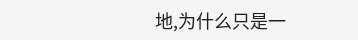地,为什么只是一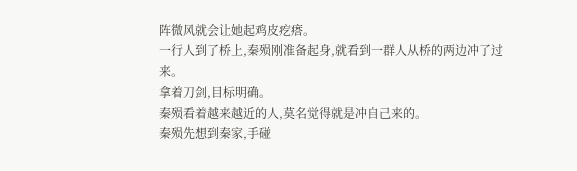阵微风就会让她起鸡皮疙瘩。
一行人到了桥上,秦殒刚准备起身,就看到一群人从桥的两边冲了过来。
拿着刀剑,目标明确。
秦殒看着越来越近的人,莫名觉得就是冲自己来的。
秦殒先想到秦家,手碰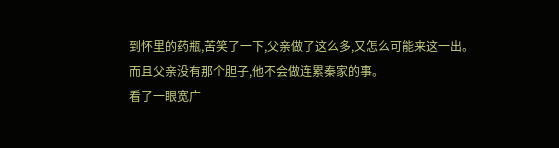到怀里的药瓶,苦笑了一下,父亲做了这么多,又怎么可能来这一出。
而且父亲没有那个胆子,他不会做连累秦家的事。
看了一眼宽广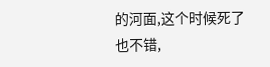的河面,这个时候死了也不错,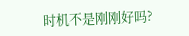时机不是刚刚好吗?